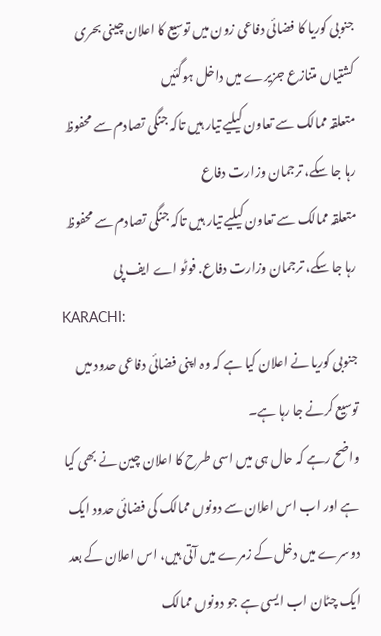جنوبی کوریا کا فضائی دفاعی زون میں توسیع کا اعلان چینی بحری کشتیاں متنازع جزیرے میں داخل ہوگئیں
متعلقہ ممالک سے تعاون کیلیے تیار ہیں تاکہ جنگی تصادم سے محفوظ رہا جا سکے، ترجمان وزارت دفاع
متعلقہ ممالک سے تعاون کیلیے تیار ہیں تاکہ جنگی تصادم سے محفوظ رہا جا سکے، ترجمان وزارت دفاع. فوٹو اے ایف پی
KARACHI:
جنوبی کوریا نے اعلان کیا ہے کہ وہ اپنی فضائی دفاعی حدود میں توسیع کرنے جا رہا ہے۔
واضح رہے کہ حال ہی میں اسی طرح کا اعلان چین نے بھی کیا ہے اور اب اس اعلان سے دونوں ممالک کی فضائی حدود ایک دوسرے میں دخل کے زمرے میں آتی ہیں، اس اعلان کے بعد ایک چٹان اب ایسی ہے جو دونوں ممالک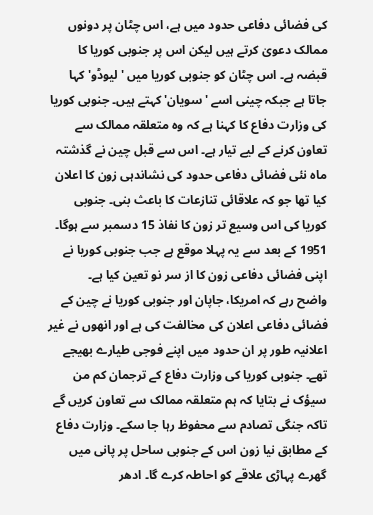کی فضائی دفاعی حدود میں ہے، اس چٹان پر دونوں ممالک دعویٰ کرتے ہیں لیکن اس پر جنوبی کوریا کا قبضہ ہے۔ اس چٹان کو جنوبی کوریا میں 'لیوڈو' کہا جاتا ہے جبکہ چینی اسے 'سویان' کہتے ہیں۔ جنوبی کوریا کی وزارت دفاع کا کہنا ہے کہ وہ متعلقہ ممالک سے تعاون کرنے کے لیے تیار ہے۔ اس سے قبل چین نے گذشتہ ماہ نئی فضائی دفاعی حدود کی نشاندہی زون کا اعلان کیا تھا جو کہ علاقائی تنازعات کا باعث بنی۔ جنوبی کوریا کی اس وسیع تر زون کا نفاذ 15 دسمبر سے ہوگا۔ 1951 کے بعد سے یہ پہلا موقع ہے جب جنوبی کوریا نے اپنی فضائی دفاعی زون کا از سر نو تعین کیا ہے۔
واضح رہے کہ امریکا، جاپان اور جنوبی کوریا نے چین کے فضائی دفاعی اعلان کی مخالفت کی ہے اور انھوں نے غیر اعلانیہ طور پر ان حدود میں اپنے فوجی طیارے بھیجے تھے۔ جنوبی کوریا کی وزارت دفاع کے ترجمان کم من سیؤک نے بتایا کہ ہم متعلقہ ممالک سے تعاون کریں گے تاکہ جنگی تصادم سے محفوظ رہا جا سکے۔ وزارت دفاع کے مطابق نیا زون اس کے جنوبی ساحل پر پانی میں گھرے پہاڑی علاقے کو احاطہ کرے گا۔ ادھر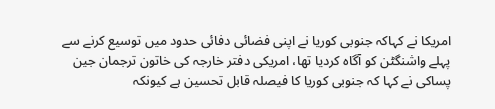امریکا نے کہاکہ جنوبی کوریا نے اپنی فضائی دفائی حدود میں توسیع کرنے سے پہلے واشنگٹن کو آگاہ کردیا تھا، امریکی دفتر خارجہ کی خاتون ترجمان جین پساکی نے کہا کہ جنوبی کوریا کا فیصلہ قابل تحسین ہے کیونکہ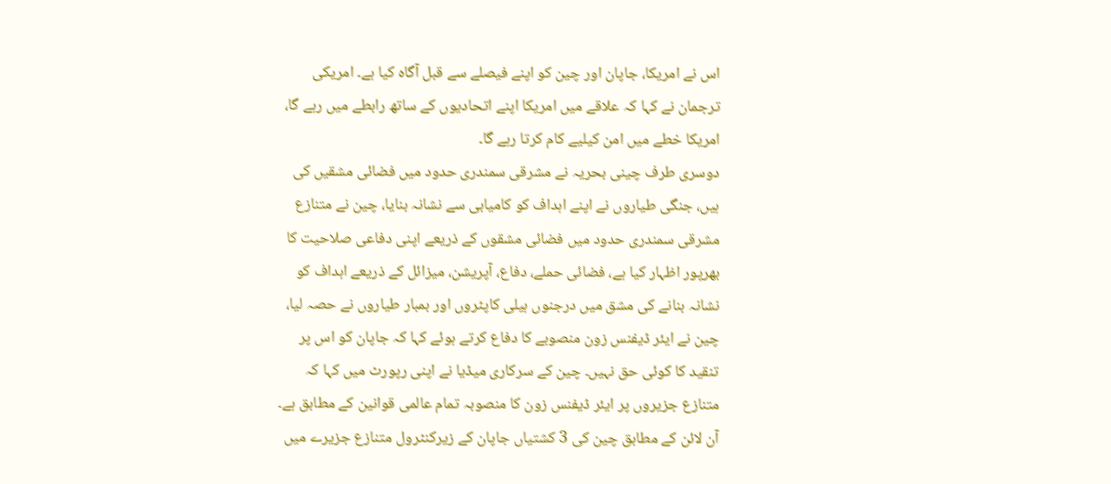اس نے امریکا، جاپان اور چین کو اپنے فیصلے سے قبل آگاہ کیا ہے۔ امریکی ترجمان نے کہا کہ علاقے میں امریکا اپنے اتحادیوں کے ساتھ رابطے میں رہے گا، امریکا خطے میں امن کیلیے کام کرتا رہے گا۔
دوسری طرف چینی بحریہ نے مشرقی سمندری حدود میں فضائی مشقیں کی ہیں، جنگی طیاروں نے اپنے اہداف کو کامیابی سے نشانہ بنایا، چین نے متنازع مشرقی سمندری حدود میں فضائی مشقوں کے ذریعے اپنی دفاعی صلاحیت کا بھرپور اظہار کیا ہے، فضائی حملے، دفاع، آپریشن، میزائل کے ذریعے اہداف کو نشانہ بنانے کی مشق میں درجنوں ہیلی کاپٹروں اور بمبار طیاروں نے حصہ لیا، چین نے ایئر ڈیفنس زون منصوبے کا دفاع کرتے ہوئے کہا کہ جاپان کو اس پر تنقید کا کوئی حق نہیں۔ چین کے سرکاری میڈیا نے اپنی رپورٹ میں کہا کہ متنازع جزیروں پر ایئر ڈیفنس زون کا منصوبہ تمام عالمی قوانین کے مطابق ہے۔ آن لائن کے مطابق چین کی 3 کشتیاں جاپان کے زیرکنٹرول متنازع جزیرے میں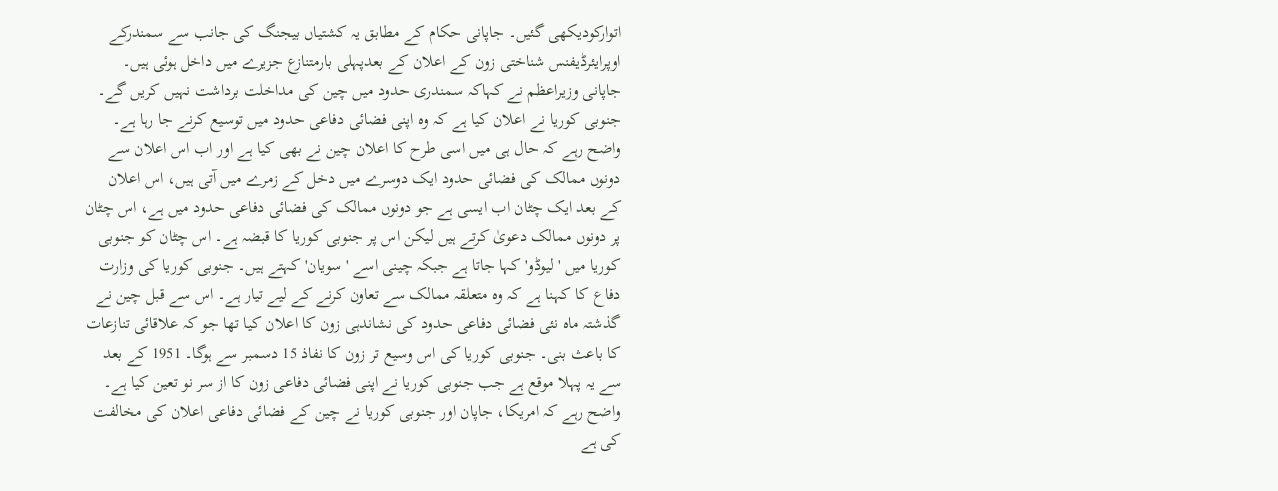اتوارکودیکھی گئیں۔ جاپانی حکام کے مطابق یہ کشتیاں بیجنگ کی جانب سے سمندرکے اوپرایئرڈیفنس شناختی زون کے اعلان کے بعدپہلی بارمتنازع جزیرے میں داخل ہوئی ہیں۔ جاپانی وزیراعظم نے کہاکہ سمندری حدود میں چین کی مداخلت برداشت نہیں کریں گے۔
جنوبی کوریا نے اعلان کیا ہے کہ وہ اپنی فضائی دفاعی حدود میں توسیع کرنے جا رہا ہے۔
واضح رہے کہ حال ہی میں اسی طرح کا اعلان چین نے بھی کیا ہے اور اب اس اعلان سے دونوں ممالک کی فضائی حدود ایک دوسرے میں دخل کے زمرے میں آتی ہیں، اس اعلان کے بعد ایک چٹان اب ایسی ہے جو دونوں ممالک کی فضائی دفاعی حدود میں ہے، اس چٹان پر دونوں ممالک دعویٰ کرتے ہیں لیکن اس پر جنوبی کوریا کا قبضہ ہے۔ اس چٹان کو جنوبی کوریا میں 'لیوڈو' کہا جاتا ہے جبکہ چینی اسے 'سویان' کہتے ہیں۔ جنوبی کوریا کی وزارت دفاع کا کہنا ہے کہ وہ متعلقہ ممالک سے تعاون کرنے کے لیے تیار ہے۔ اس سے قبل چین نے گذشتہ ماہ نئی فضائی دفاعی حدود کی نشاندہی زون کا اعلان کیا تھا جو کہ علاقائی تنازعات کا باعث بنی۔ جنوبی کوریا کی اس وسیع تر زون کا نفاذ 15 دسمبر سے ہوگا۔ 1951 کے بعد سے یہ پہلا موقع ہے جب جنوبی کوریا نے اپنی فضائی دفاعی زون کا از سر نو تعین کیا ہے۔
واضح رہے کہ امریکا، جاپان اور جنوبی کوریا نے چین کے فضائی دفاعی اعلان کی مخالفت کی ہے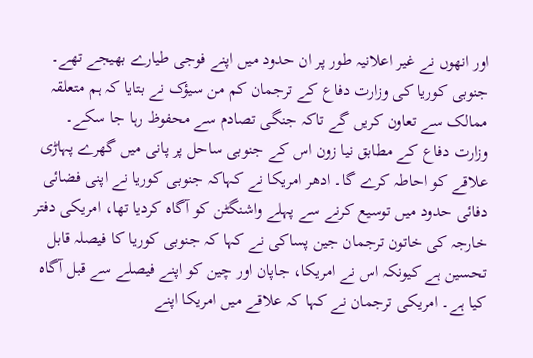اور انھوں نے غیر اعلانیہ طور پر ان حدود میں اپنے فوجی طیارے بھیجے تھے۔ جنوبی کوریا کی وزارت دفاع کے ترجمان کم من سیؤک نے بتایا کہ ہم متعلقہ ممالک سے تعاون کریں گے تاکہ جنگی تصادم سے محفوظ رہا جا سکے۔ وزارت دفاع کے مطابق نیا زون اس کے جنوبی ساحل پر پانی میں گھرے پہاڑی علاقے کو احاطہ کرے گا۔ ادھر امریکا نے کہاکہ جنوبی کوریا نے اپنی فضائی دفائی حدود میں توسیع کرنے سے پہلے واشنگٹن کو آگاہ کردیا تھا، امریکی دفتر خارجہ کی خاتون ترجمان جین پساکی نے کہا کہ جنوبی کوریا کا فیصلہ قابل تحسین ہے کیونکہ اس نے امریکا، جاپان اور چین کو اپنے فیصلے سے قبل آگاہ کیا ہے۔ امریکی ترجمان نے کہا کہ علاقے میں امریکا اپنے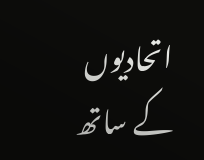اتحادیوں کے ساتھ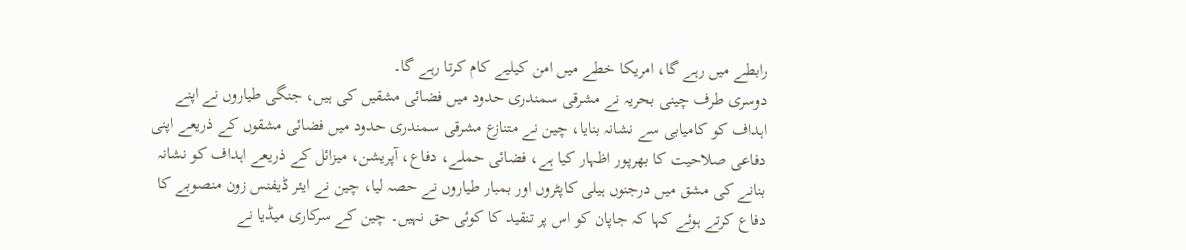رابطے میں رہے گا، امریکا خطے میں امن کیلیے کام کرتا رہے گا۔
دوسری طرف چینی بحریہ نے مشرقی سمندری حدود میں فضائی مشقیں کی ہیں، جنگی طیاروں نے اپنے اہداف کو کامیابی سے نشانہ بنایا، چین نے متنازع مشرقی سمندری حدود میں فضائی مشقوں کے ذریعے اپنی دفاعی صلاحیت کا بھرپور اظہار کیا ہے، فضائی حملے، دفاع، آپریشن، میزائل کے ذریعے اہداف کو نشانہ بنانے کی مشق میں درجنوں ہیلی کاپٹروں اور بمبار طیاروں نے حصہ لیا، چین نے ایئر ڈیفنس زون منصوبے کا دفاع کرتے ہوئے کہا کہ جاپان کو اس پر تنقید کا کوئی حق نہیں۔ چین کے سرکاری میڈیا نے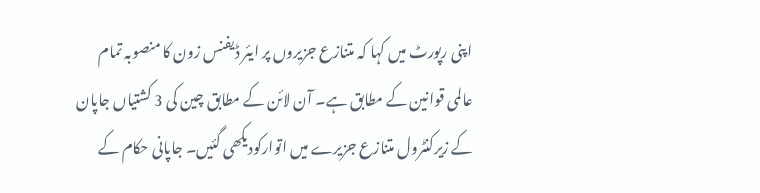اپنی رپورٹ میں کہا کہ متنازع جزیروں پر ایئر ڈیفنس زون کا منصوبہ تمام عالمی قوانین کے مطابق ہے۔ آن لائن کے مطابق چین کی 3 کشتیاں جاپان کے زیرکنٹرول متنازع جزیرے میں اتوارکودیکھی گئیں۔ جاپانی حکام کے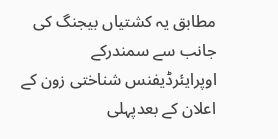مطابق یہ کشتیاں بیجنگ کی جانب سے سمندرکے اوپرایئرڈیفنس شناختی زون کے اعلان کے بعدپہلی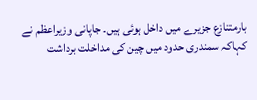بارمتنازع جزیرے میں داخل ہوئی ہیں۔ جاپانی وزیراعظم نے کہاکہ سمندری حدود میں چین کی مداخلت برداشت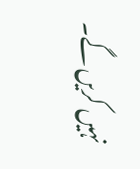نہیں کریں گے۔